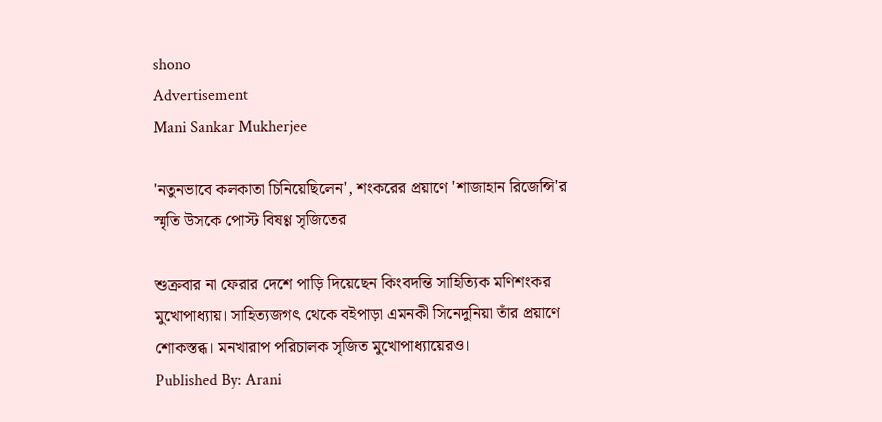shono
Advertisement
Mani Sankar Mukherjee

'নতুনভাবে কলকাতা চিনিয়েছিলেন', শংকরের প্রয়াণে 'শাজাহান রিজেন্সি'র স্মৃতি উসকে পোস্ট বিষণ্ণ সৃজিতের

শুক্রবার না ফেরার দেশে পাড়ি দিয়েছেন কিংবদন্তি সাহিত্যিক মণিশংকর মুখোপাধ্যায়। সাহিত্যজগৎ থেকে বইপাড়া এমনকী সিনেদুনিয়া তাঁর প্রয়াণে শোকস্তব্ধ। মনখারাপ পরিচালক সৃজিত মুখোপাধ্যায়েরও।
Published By: Arani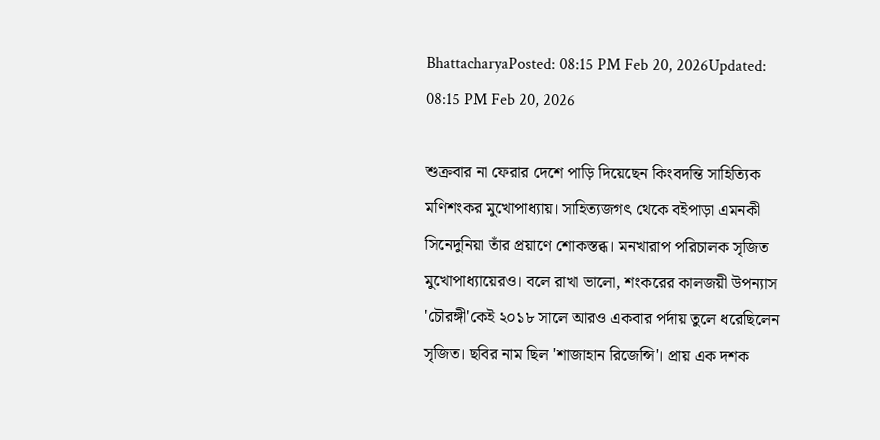BhattacharyaPosted: 08:15 PM Feb 20, 2026Updated: 08:15 PM Feb 20, 2026

শুক্রবার না ফেরার দেশে পাড়ি দিয়েছেন কিংবদন্তি সাহিত্যিক মণিশংকর মুখোপাধ্যায়। সাহিত্যজগৎ থেকে বইপাড়া এমনকী সিনেদুনিয়া তাঁর প্রয়াণে শোকস্তব্ধ। মনখারাপ পরিচালক সৃজিত মুখোপাধ্যায়েরও। বলে রাখা ভালো, শংকরের কালজয়ী উপন্যাস 'চৌরঙ্গী'কেই ২০১৮ সালে আরও একবার পর্দায় তুলে ধরেছিলেন সৃজিত। ছবির নাম ছিল 'শাজাহান রিজেন্সি'। প্রায় এক দশক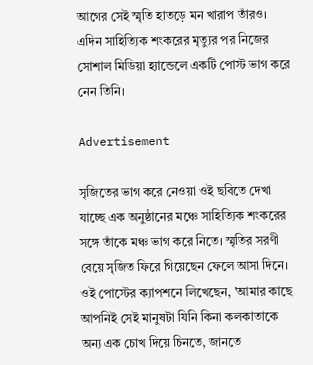আগের সেই স্মৃতি হাতড়ে মন খারাপ তাঁরও। এদিন সাহিত্যিক শংকরের মৃত্যুর পর নিজের সোশাল মিডিয়া হ্যান্ডেলে একটি পোস্ট ভাগ করে নেন তিনি।

Advertisement

সৃজিতের ভাগ করে নেওয়া ওই ছবিতে দেখা যাচ্ছে এক অনুষ্ঠানের মঞ্চে সাহিত্যিক শংকরের সঙ্গে তাঁকে মঞ্চ ভাগ করে নিতে। স্মৃতির সরণী বেয়ে সৃজিত ফিরে গিয়েছেন ফেলে আসা দিনে। ওই পোস্টের ক্যাপশনে লিখেছেন, 'আমার কাছে আপনিই সেই মানুষটা যিনি কিনা কলকাতাকে অন্য এক চোখ দিয়ে চিনতে, জানতে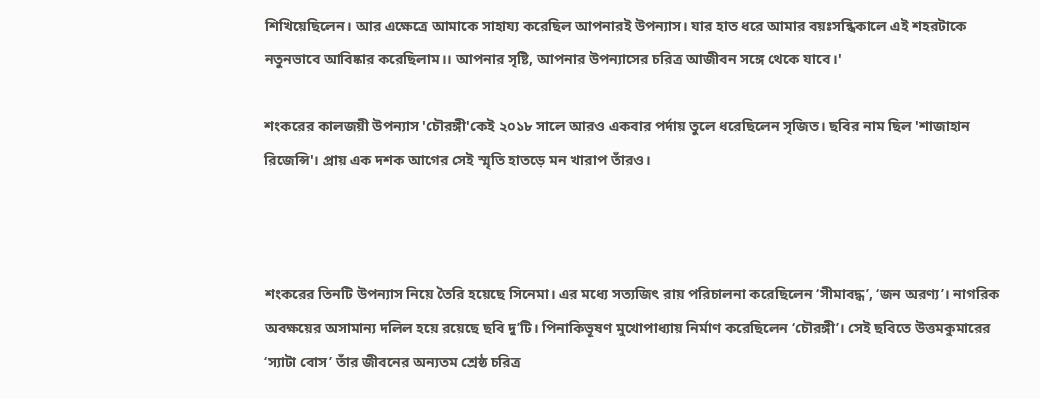শিখিয়েছিলেন। আর এক্ষেত্রে আমাকে সাহায্য করেছিল আপনারই উপন্যাস। যার হাত ধরে আমার বয়ঃসন্ধিকালে এই শহরটাকে নতুনভাবে আবিষ্কার করেছিলাম।। আপনার সৃষ্টি, আপনার উপন্যাসের চরিত্র আজীবন সঙ্গে থেকে যাবে।'

শংকরের কালজয়ী উপন্যাস 'চৌরঙ্গী'কেই ২০১৮ সালে আরও একবার পর্দায় তুলে ধরেছিলেন সৃজিত। ছবির নাম ছিল 'শাজাহান রিজেন্সি'। প্রায় এক দশক আগের সেই স্মৃতি হাতড়ে মন খারাপ তাঁরও।



শংকরের তিনটি উপন্যাস নিয়ে তৈরি হয়েছে সিনেমা। এর মধ্যে সত্যজিৎ রায় পরিচালনা করেছিলেন ‘সীমাবদ্ধ’, ‘জন অরণ্য’। নাগরিক অবক্ষয়ের অসামান্য দলিল হয়ে রয়েছে ছবি দু’টি। পিনাকিভূষণ মুখোপাধ্যায় নির্মাণ করেছিলেন ‘চৌরঙ্গী’। সেই ছবিতে উত্তমকুমারের ‘স্যাটা বোস’ তাঁর জীবনের অন্যতম শ্রেষ্ঠ চরিত্র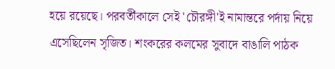হয়ে রয়েছে। পরবর্তীকালে সেই 'চৌরঙ্গী'ই নামান্তরে পর্দায় নিয়ে এসেছিলেন সৃজিত। শংকরের কলমের সুবাদে বাঙালি পাঠক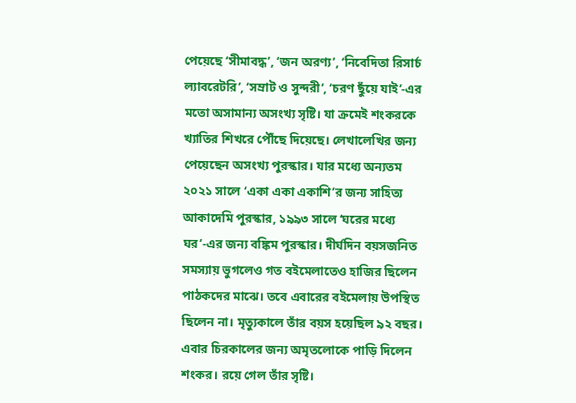পেয়েছে ‘সীমাবদ্ধ’, ‘জন অরণ্য’, ‘নিবেদিতা রিসার্চ ল্যাবরেটরি’, ‘সম্রাট ও সুন্দরী’, ‘চরণ ছুঁয়ে যাই’-এর মতো অসামান্য অসংখ্য সৃষ্টি। যা ক্রমেই শংকরকে খ্যাতির শিখরে পৌঁছে দিয়েছে। লেখালেখির জন্য পেয়েছেন অসংখ্য পুরস্কার। যার মধ্যে অন্যতম ২০২১ সালে ‘একা একা একাশি’র জন্য সাহিত্য আকাদেমি পুরস্কার, ১৯৯৩ সালে ‘ঘরের মধ্যে ঘর’-এর জন্য বঙ্কিম পুরস্কার। দীর্ঘদিন বয়সজনিত সমস্যায় ভুগলেও গত বইমেলাতেও হাজির ছিলেন পাঠকদের মাঝে। তবে এবারের বইমেলায় উপস্থিত ছিলেন না। মৃত্যুকালে তাঁর বয়স হয়েছিল ৯২ বছর। এবার চিরকালের জন্য অমৃতলোকে পাড়ি দিলেন শংকর। রয়ে গেল তাঁর সৃষ্টি।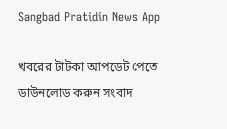Sangbad Pratidin News App

খবরের টাটকা আপডেট পেতে ডাউনলোড করুন সংবাদ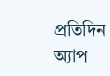প্রতিদিন অ্যাপ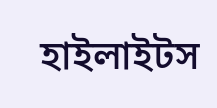হাইলাইটস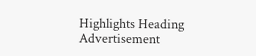Highlights Heading
Advertisement